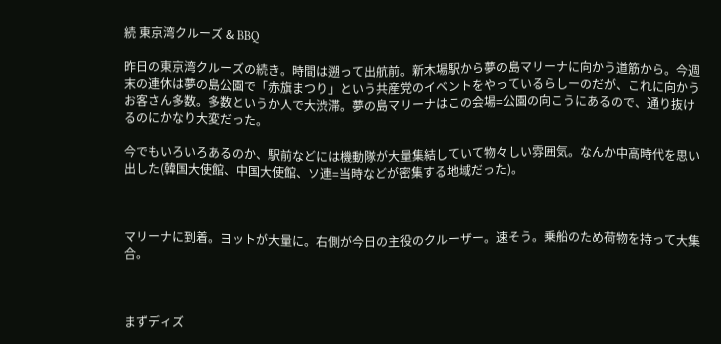続 東京湾クルーズ & BBQ

昨日の東京湾クルーズの続き。時間は遡って出航前。新木場駅から夢の島マリーナに向かう道筋から。今週末の連休は夢の島公園で「赤旗まつり」という共産党のイベントをやっているらしーのだが、これに向かうお客さん多数。多数というか人で大渋滞。夢の島マリーナはこの会場=公園の向こうにあるので、通り抜けるのにかなり大変だった。

今でもいろいろあるのか、駅前などには機動隊が大量集結していて物々しい雰囲気。なんか中高時代を思い出した(韓国大使館、中国大使館、ソ連=当時などが密集する地域だった)。



マリーナに到着。ヨットが大量に。右側が今日の主役のクルーザー。速そう。乗船のため荷物を持って大集合。



まずディズ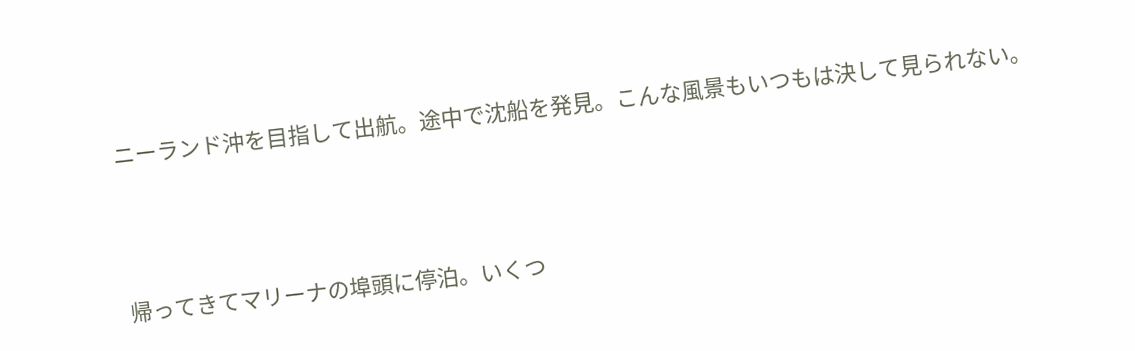ニーランド沖を目指して出航。途中で沈船を発見。こんな風景もいつもは決して見られない。





帰ってきてマリーナの埠頭に停泊。いくつ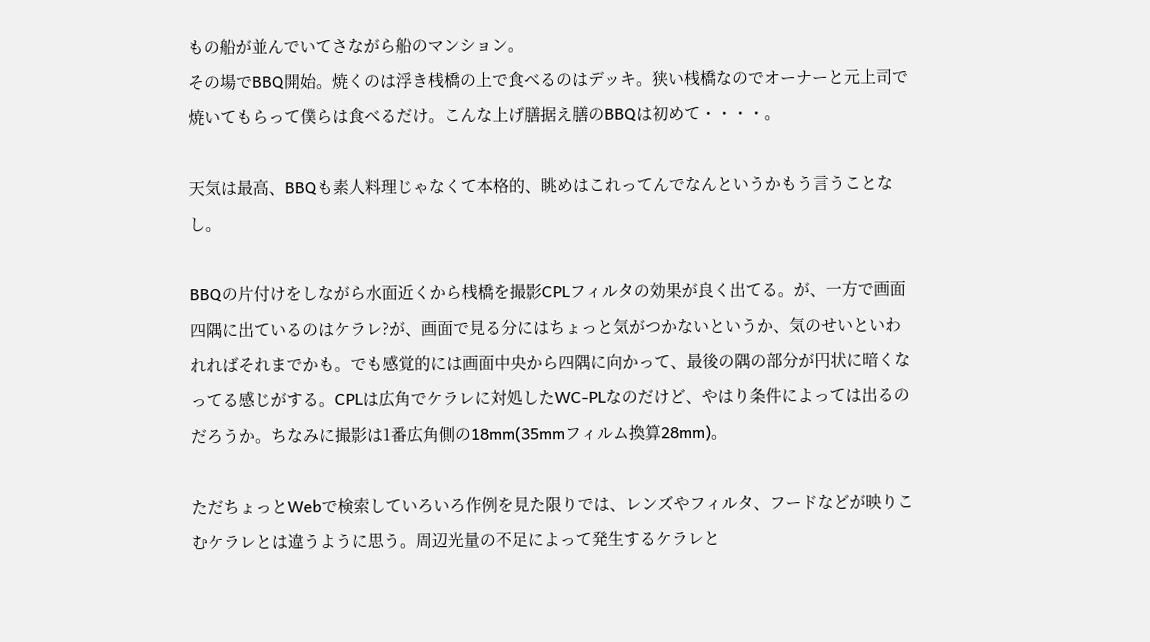もの船が並んでいてさながら船のマンション。
その場でBBQ開始。焼くのは浮き桟橋の上で食べるのはデッキ。狭い桟橋なのでオーナーと元上司で焼いてもらって僕らは食べるだけ。こんな上げ膳据え膳のBBQは初めて・・・・。

天気は最高、BBQも素人料理じゃなくて本格的、眺めはこれってんでなんというかもう言うことなし。

BBQの片付けをしながら水面近くから桟橋を撮影CPLフィルタの効果が良く出てる。が、一方で画面四隅に出ているのはケラレ?が、画面で見る分にはちょっと気がつかないというか、気のせいといわれればそれまでかも。でも感覚的には画面中央から四隅に向かって、最後の隅の部分が円状に暗くなってる感じがする。CPLは広角でケラレに対処したWC-PLなのだけど、やはり条件によっては出るのだろうか。ちなみに撮影は1番広角側の18mm(35mmフィルム換算28mm)。

ただちょっとWebで検索していろいろ作例を見た限りでは、レンズやフィルタ、フードなどが映りこむケラレとは違うように思う。周辺光量の不足によって発生するケラレと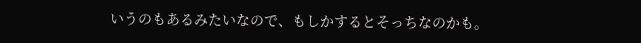いうのもあるみたいなので、もしかするとそっちなのかも。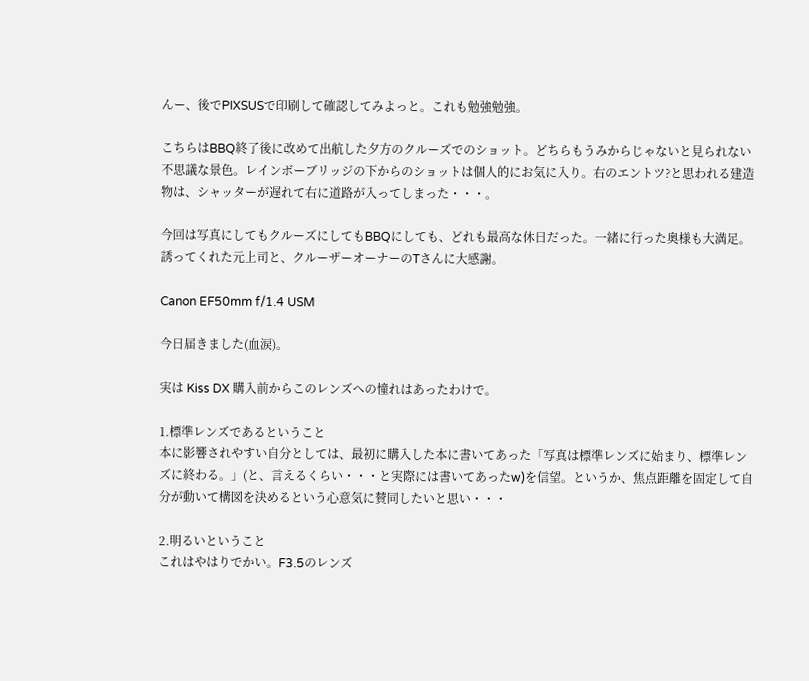んー、後でPIXSUSで印刷して確認してみよっと。これも勉強勉強。

こちらはBBQ終了後に改めて出航した夕方のクルーズでのショット。どちらもうみからじゃないと見られない不思議な景色。レインボーブリッジの下からのショットは個人的にお気に入り。右のエントツ?と思われる建造物は、シャッターが遅れて右に道路が入ってしまった・・・。

今回は写真にしてもクルーズにしてもBBQにしても、どれも最高な休日だった。一緒に行った奥様も大満足。
誘ってくれた元上司と、クルーザーオーナーのTさんに大感謝。

Canon EF50mm f/1.4 USM

今日届きました(血涙)。

実は Kiss DX 購入前からこのレンズへの憧れはあったわけで。

1.標準レンズであるということ
本に影響されやすい自分としては、最初に購入した本に書いてあった「写真は標準レンズに始まり、標準レンズに終わる。」(と、言えるくらい・・・と実際には書いてあったw)を信望。というか、焦点距離を固定して自分が動いて構図を決めるという心意気に賛同したいと思い・・・

2.明るいということ
これはやはりでかい。F3.5のレンズ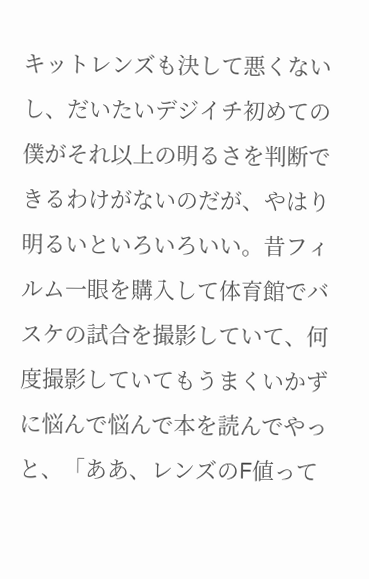キットレンズも決して悪くないし、だいたいデジイチ初めての僕がそれ以上の明るさを判断できるわけがないのだが、やはり明るいといろいろいい。昔フィルム一眼を購入して体育館でバスケの試合を撮影していて、何度撮影していてもうまくいかずに悩んで悩んで本を読んでやっと、「ああ、レンズのF値って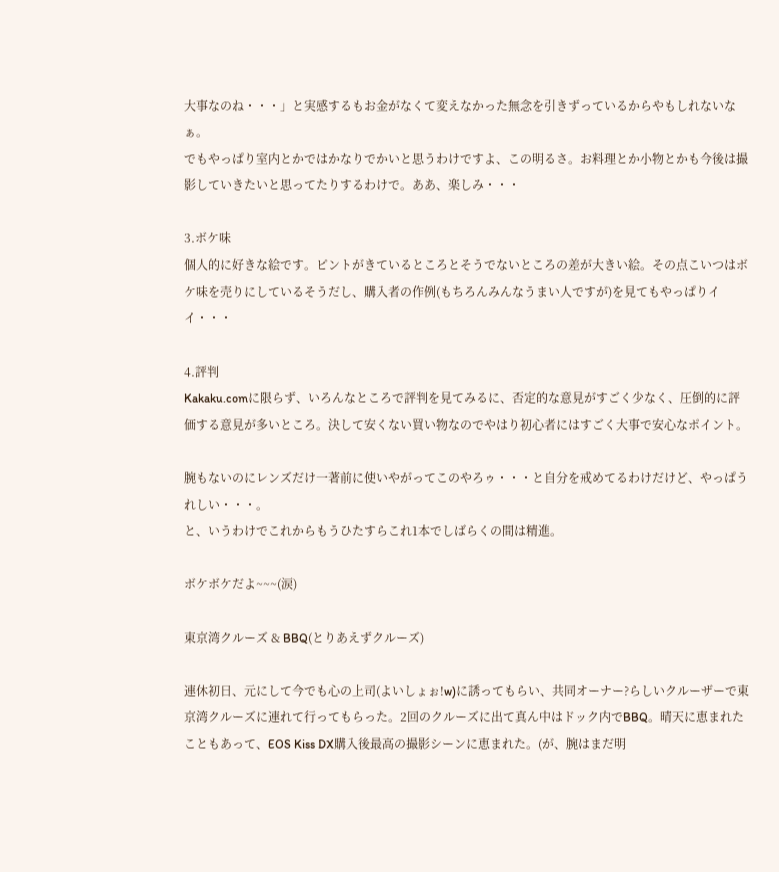大事なのね・・・」と実感するもお金がなくて変えなかった無念を引きずっているからやもしれないなぁ。
でもやっぱり室内とかではかなりでかいと思うわけですよ、この明るさ。お料理とか小物とかも今後は撮影していきたいと思ってたりするわけで。ああ、楽しみ・・・

3.ボケ味
個人的に好きな絵です。ピントがきているところとそうでないところの差が大きい絵。その点こいつはボケ味を売りにしているそうだし、購入者の作例(もちろんみんなうまい人ですが)を見てもやっぱりイイ・・・

4.評判
Kakaku.comに限らず、いろんなところで評判を見てみるに、否定的な意見がすごく少なく、圧倒的に評価する意見が多いところ。決して安くない買い物なのでやはり初心者にはすごく大事で安心なポイント。

腕もないのにレンズだけ一著前に使いやがってこのやろゥ・・・と自分を戒めてるわけだけど、やっぱうれしい・・・。
と、いうわけでこれからもうひたすらこれ1本でしばらくの間は精進。

ボケボケだよ~~~(涙)

東京湾クルーズ & BBQ(とりあえずクルーズ)

連休初日、元にして今でも心の上司(よいしょぉ!w)に誘ってもらい、共同オーナー?らしいクルーザーで東京湾クルーズに連れて行ってもらった。2回のクルーズに出て真ん中はドック内でBBQ。晴天に恵まれたこともあって、EOS Kiss DX購入後最高の撮影シーンに恵まれた。(が、腕はまだ明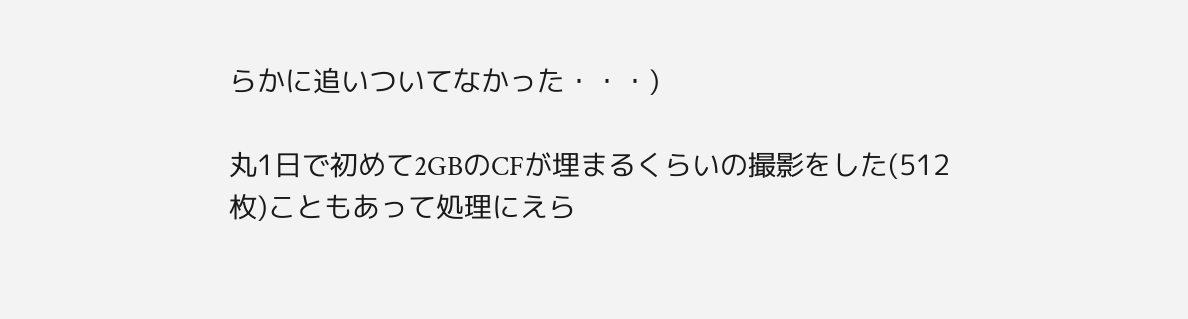らかに追いついてなかった・・・)

丸1日で初めて2GBのCFが埋まるくらいの撮影をした(512枚)こともあって処理にえら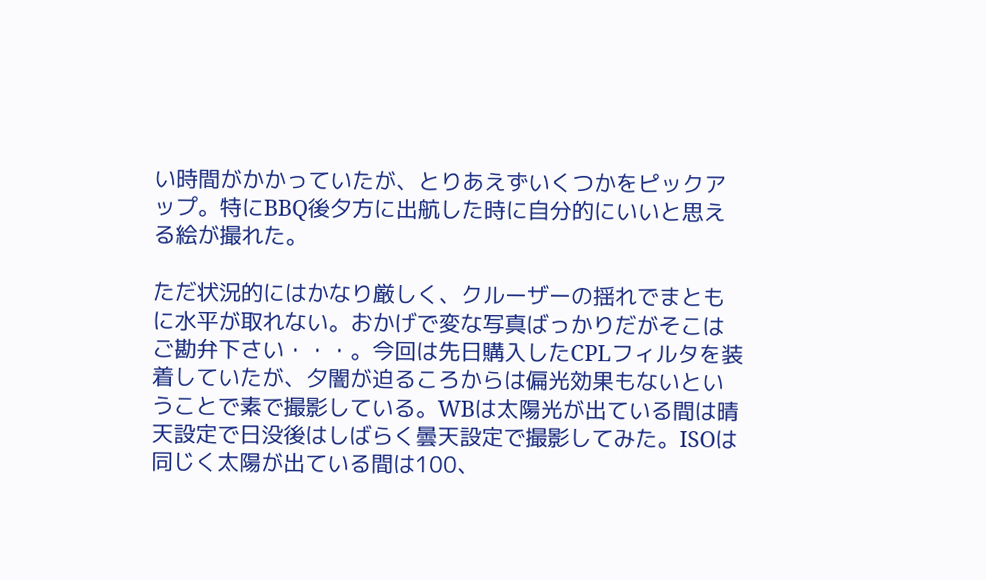い時間がかかっていたが、とりあえずいくつかをピックアップ。特にBBQ後夕方に出航した時に自分的にいいと思える絵が撮れた。

ただ状況的にはかなり厳しく、クルーザーの揺れでまともに水平が取れない。おかげで変な写真ばっかりだがそこはご勘弁下さい・・・。今回は先日購入したCPLフィルタを装着していたが、夕闇が迫るころからは偏光効果もないということで素で撮影している。WBは太陽光が出ている間は晴天設定で日没後はしばらく曇天設定で撮影してみた。ISOは同じく太陽が出ている間は100、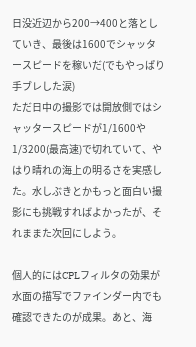日没近辺から200→400と落としていき、最後は1600でシャッタースピードを稼いだ(でもやっぱり手ブレした涙)
ただ日中の撮影では開放側ではシャッタースピードが1/1600や1/3200(最高速)で切れていて、やはり晴れの海上の明るさを実感した。水しぶきとかもっと面白い撮影にも挑戦すればよかったが、それままた次回にしよう。

個人的にはCPLフィルタの効果が水面の描写でファインダー内でも確認できたのが成果。あと、海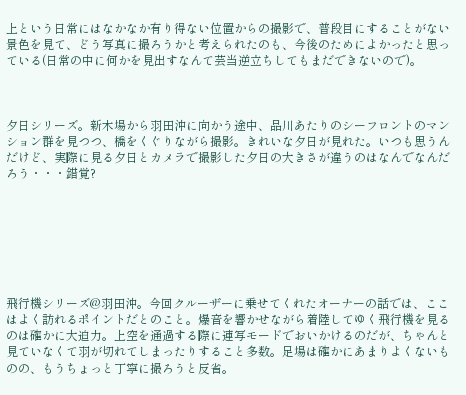上という日常にはなかなか有り得ない位置からの撮影で、普段目にすることがない景色を見て、どう写真に撮ろうかと考えられたのも、今後のためによかったと思っている(日常の中に何かを見出すなんて芸当逆立ちしてもまだできないので)。



夕日シリーズ。新木場から羽田沖に向かう途中、品川あたりのシーフロントのマンション群を見つつ、橋をくぐりながら撮影。きれいな夕日が見れた。いつも思うんだけど、実際に見る夕日とカメラで撮影した夕日の大きさが違うのはなんでなんだろう・・・錯覚?







飛行機シリーズ@羽田沖。今回クルーザーに乗せてくれたオーナーの話では、ここはよく訪れるポイントだとのこと。爆音を響かせながら着陸してゆく飛行機を見るのは確かに大迫力。上空を通過する際に連写モードでおいかけるのだが、ちゃんと見ていなくて羽が切れてしまったりすること多数。足場は確かにあまりよくないものの、もうちょっと丁寧に撮ろうと反省。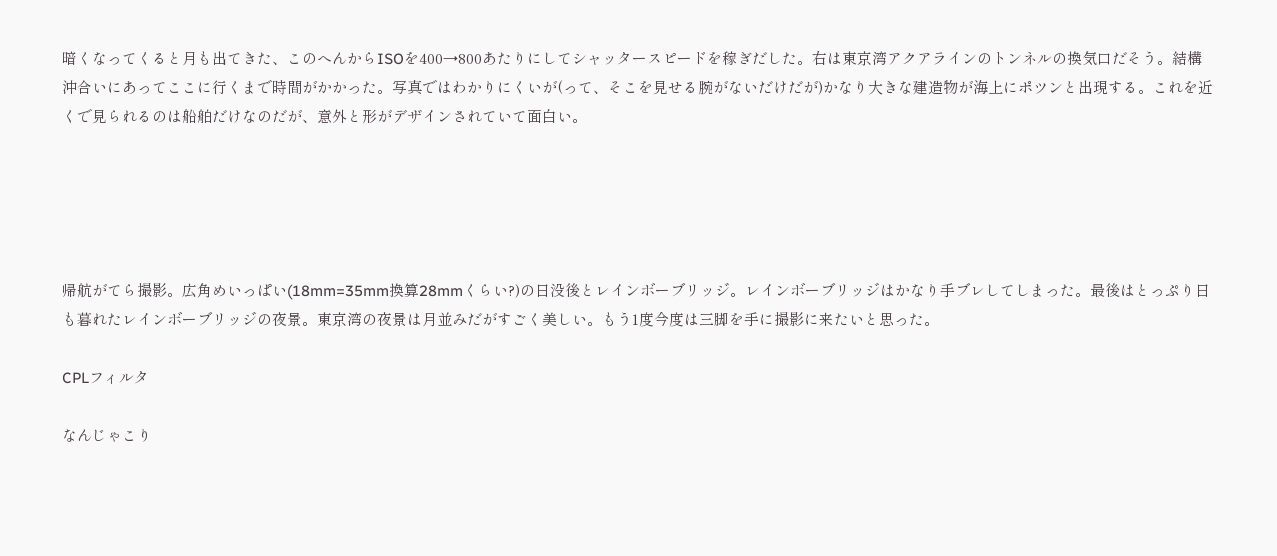暗くなってくると月も出てきた、このへんからISOを400→800あたりにしてシャッタースピードを稼ぎだした。右は東京湾アクアラインのトンネルの換気口だそう。結構沖合いにあってここに行くまで時間がかかった。写真ではわかりにくいが(って、そこを見せる腕がないだけだが)かなり大きな建造物が海上にポツンと出現する。これを近くで見られるのは船舶だけなのだが、意外と形がデザインされていて面白い。





帰航がてら撮影。広角めいっぱい(18mm=35mm換算28mmくらい?)の日没後とレインボーブリッジ。レインボーブリッジはかなり手ブレしてしまった。最後はとっぷり日も暮れたレインボーブリッジの夜景。東京湾の夜景は月並みだがすごく美しい。もう1度今度は三脚を手に撮影に来たいと思った。

CPLフィルタ

なんじゃこり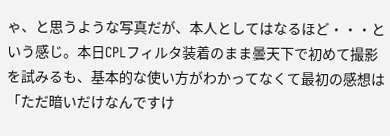ゃ、と思うような写真だが、本人としてはなるほど・・・という感じ。本日CPLフィルタ装着のまま曇天下で初めて撮影を試みるも、基本的な使い方がわかってなくて最初の感想は「ただ暗いだけなんですけ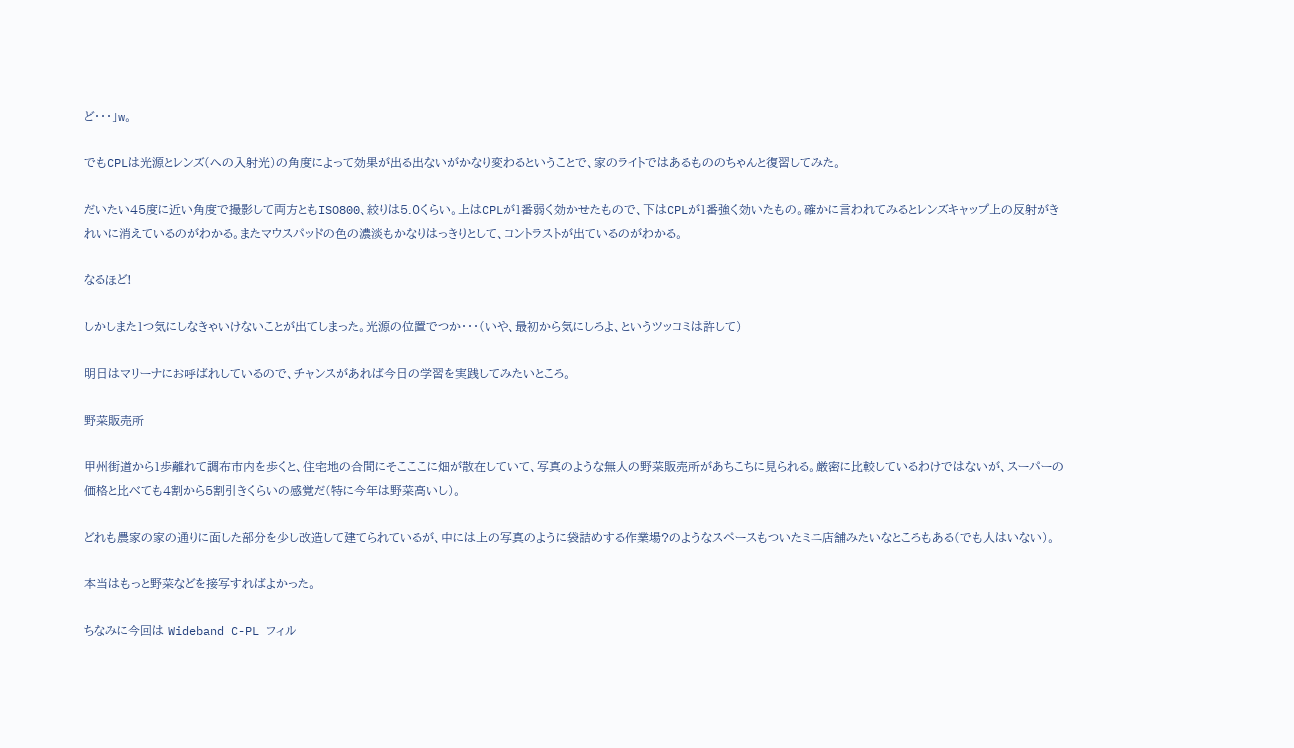ど・・・」w。

でもCPLは光源とレンズ(への入射光)の角度によって効果が出る出ないがかなり変わるということで、家のライトではあるもののちゃんと復習してみた。

だいたい45度に近い角度で撮影して両方ともISO800、絞りは5.0くらい。上はCPLが1番弱く効かせたもので、下はCPLが1番強く効いたもの。確かに言われてみるとレンズキャップ上の反射がきれいに消えているのがわかる。またマウスパッドの色の濃淡もかなりはっきりとして、コントラストが出ているのがわかる。

なるほど!

しかしまた1つ気にしなきゃいけないことが出てしまった。光源の位置でつか・・・(いや、最初から気にしろよ、というツッコミは許して)

明日はマリーナにお呼ばれしているので、チャンスがあれば今日の学習を実践してみたいところ。

野菜販売所

甲州街道から1歩離れて調布市内を歩くと、住宅地の合間にそこここに畑が散在していて、写真のような無人の野菜販売所があちこちに見られる。厳密に比較しているわけではないが、スーパーの価格と比べても4割から5割引きくらいの感覚だ(特に今年は野菜高いし)。

どれも農家の家の通りに面した部分を少し改造して建てられているが、中には上の写真のように袋詰めする作業場?のようなスペースもついたミニ店舗みたいなところもある(でも人はいない)。

本当はもっと野菜などを接写すればよかった。

ちなみに今回は Wideband C-PL フィル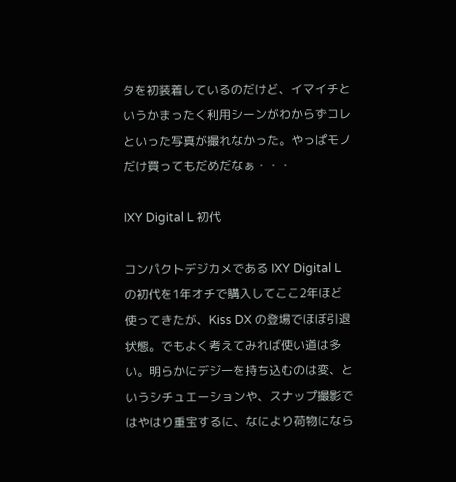タを初装着しているのだけど、イマイチというかまったく利用シーンがわからずコレといった写真が撮れなかった。やっぱモノだけ買ってもだめだなぁ・・・

IXY Digital L 初代

コンパクトデジカメである IXY Digital L の初代を1年オチで購入してここ2年ほど使ってきたが、Kiss DX の登場でほぼ引退状態。でもよく考えてみれば使い道は多い。明らかにデジ一を持ち込むのは変、というシチュエーションや、スナップ撮影ではやはり重宝するに、なにより荷物になら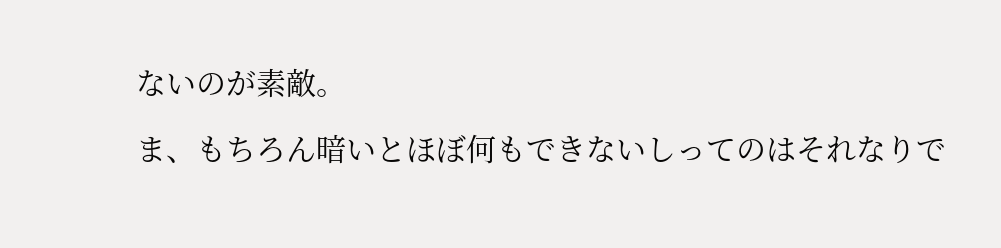ないのが素敵。

ま、もちろん暗いとほぼ何もできないしってのはそれなりで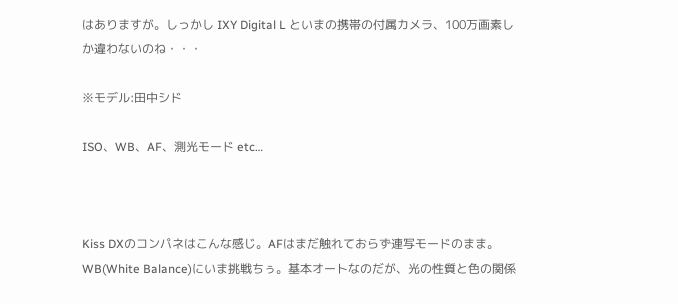はありますが。しっかし IXY Digital L といまの携帯の付属カメラ、100万画素しか違わないのね・・・

※モデル:田中シド

ISO、WB、AF、測光モード etc…



Kiss DXのコンパネはこんな感じ。AFはまだ触れておらず連写モードのまま。WB(White Balance)にいま挑戦ちぅ。基本オートなのだが、光の性質と色の関係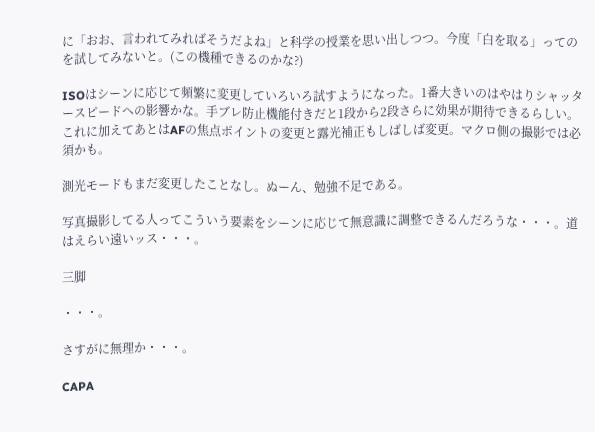に「おお、言われてみればそうだよね」と科学の授業を思い出しつつ。今度「白を取る」ってのを試してみないと。(この機種できるのかな?)

ISOはシーンに応じて頻繁に変更していろいろ試すようになった。1番大きいのはやはりシャッタースピードへの影響かな。手ブレ防止機能付きだと1段から2段さらに効果が期待できるらしい。これに加えてあとはAFの焦点ポイントの変更と露光補正もしばしば変更。マクロ側の撮影では必須かも。

測光モードもまだ変更したことなし。ぬーん、勉強不足である。

写真撮影してる人ってこういう要素をシーンに応じて無意識に調整できるんだろうな・・・。道はえらい遠いッス・・・。

三脚

・・・。

さすがに無理か・・・。

CAPA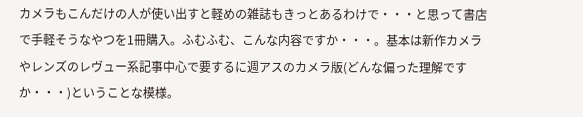カメラもこんだけの人が使い出すと軽めの雑誌もきっとあるわけで・・・と思って書店で手軽そうなやつを1冊購入。ふむふむ、こんな内容ですか・・・。基本は新作カメラやレンズのレヴュー系記事中心で要するに週アスのカメラ版(どんな偏った理解ですか・・・)ということな模様。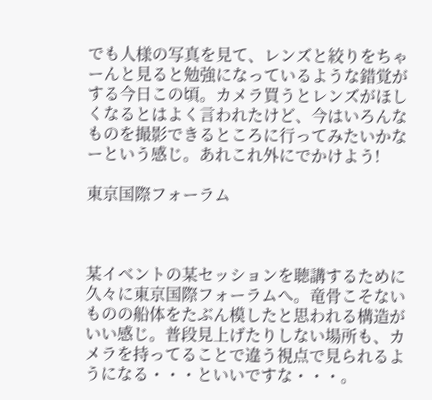でも人様の写真を見て、レンズと絞りをちゃーんと見ると勉強になっているような錯覚がする今日この頃。カメラ買うとレンズがほしくなるとはよく言われたけど、今はいろんなものを撮影できるところに行ってみたいかなーという感じ。あれこれ外にでかけよう!

東京国際フォーラム



某イベントの某セッションを聴講するために久々に東京国際フォーラムへ。竜骨こそないものの船体をたぶん模したと思われる構造がいい感じ。普段見上げたりしない場所も、カメラを持ってることで違う視点で見られるようになる・・・といいですな・・・。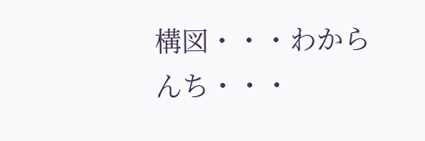構図・・・わからんち・・・